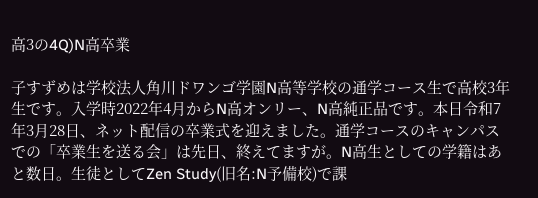高3の4Q)N高卒業

子すずめは学校法人角川ドワンゴ学園N高等学校の通学コース生で高校3年生です。入学時2022年4月からN高オンリー、N高純正品です。本日令和7年3月28日、ネット配信の卒業式を迎えました。通学コースのキャンパスでの「卒業生を送る会」は先日、終えてますが。N高生としての学籍はあと数日。生徒としてZen Study(旧名:N予備校)で課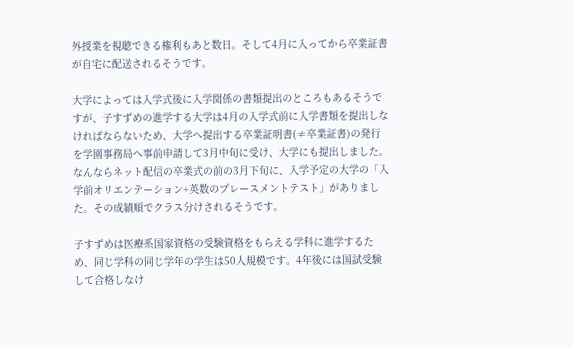外授業を視聴できる権利もあと数日。そして4月に入ってから卒業証書が自宅に配送されるそうです。

大学によっては入学式後に入学関係の書類提出のところもあるそうですが、子すずめの進学する大学は4月の入学式前に入学書類を提出しなければならないため、大学へ提出する卒業証明書(≠卒業証書)の発行を学園事務局へ事前申請して3月中旬に受け、大学にも提出しました。なんならネット配信の卒業式の前の3月下旬に、入学予定の大学の「入学前オリエンテーション+英数のプレースメントテスト」がありました。その成績順でクラス分けされるそうです。

子すずめは医療系国家資格の受験資格をもらえる学科に進学するため、同じ学科の同じ学年の学生は50人規模です。4年後には国試受験して合格しなけ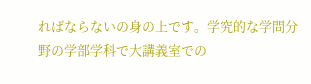ればならないの身の上です。学究的な学問分野の学部学科で大講義室での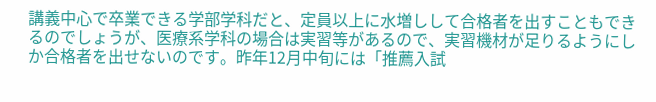講義中心で卒業できる学部学科だと、定員以上に水増しして合格者を出すこともできるのでしょうが、医療系学科の場合は実習等があるので、実習機材が足りるようにしか合格者を出せないのです。昨年12月中旬には「推薦入試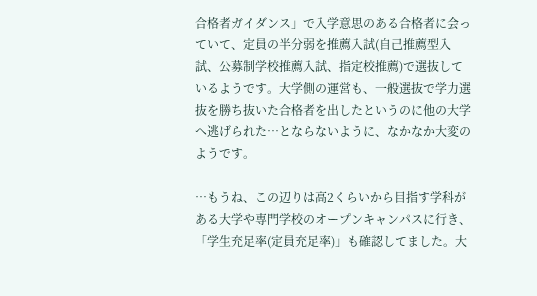合格者ガイダンス」で入学意思のある合格者に会っていて、定員の半分弱を推薦入試(自己推薦型入試、公募制学校推薦入試、指定校推薦)で選抜しているようです。大学側の運営も、一般選抜で学力選抜を勝ち抜いた合格者を出したというのに他の大学へ逃げられた…とならないように、なかなか大変のようです。

…もうね、この辺りは高2くらいから目指す学科がある大学や専門学校のオープンキャンパスに行き、「学生充足率(定員充足率)」も確認してました。大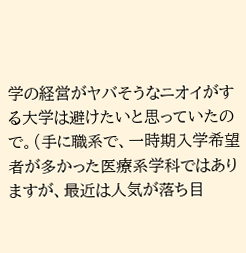学の経営がヤバそうなニオイがする大学は避けたいと思っていたので。(手に職系で、一時期入学希望者が多かった医療系学科ではありますが、最近は人気が落ち目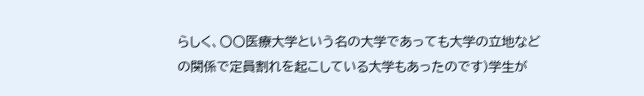らしく、〇〇医療大学という名の大学であっても大学の立地などの関係で定員割れを起こしている大学もあったのです)学生が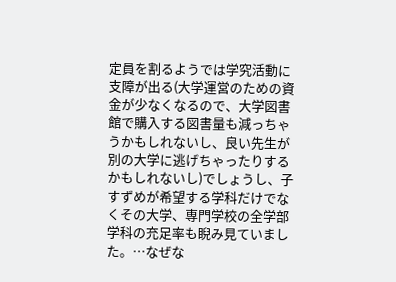定員を割るようでは学究活動に支障が出る(大学運営のための資金が少なくなるので、大学図書館で購入する図書量も減っちゃうかもしれないし、良い先生が別の大学に逃げちゃったりするかもしれないし)でしょうし、子すずめが希望する学科だけでなくその大学、専門学校の全学部学科の充足率も睨み見ていました。…なぜな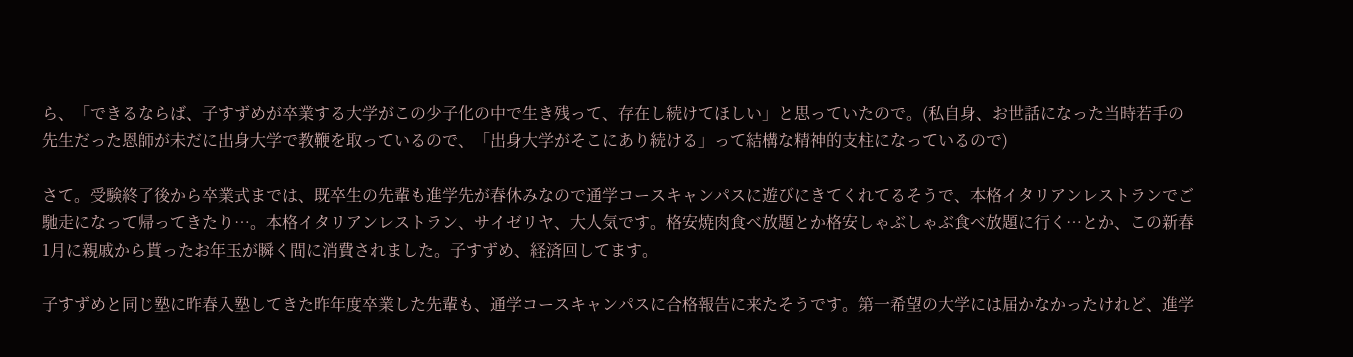ら、「できるならば、子すずめが卒業する大学がこの少子化の中で生き残って、存在し続けてほしい」と思っていたので。(私自身、お世話になった当時若手の先生だった恩師が未だに出身大学で教鞭を取っているので、「出身大学がそこにあり続ける」って結構な精神的支柱になっているので)

さて。受験終了後から卒業式までは、既卒生の先輩も進学先が春休みなので通学コースキャンパスに遊びにきてくれてるそうで、本格イタリアンレストランでご馳走になって帰ってきたり…。本格イタリアンレストラン、サイゼリヤ、大人気です。格安焼肉食べ放題とか格安しゃぶしゃぶ食べ放題に行く…とか、この新春1月に親戚から貰ったお年玉が瞬く間に消費されました。子すずめ、経済回してます。

子すずめと同じ塾に昨春入塾してきた昨年度卒業した先輩も、通学コースキャンパスに合格報告に来たそうです。第一希望の大学には届かなかったけれど、進学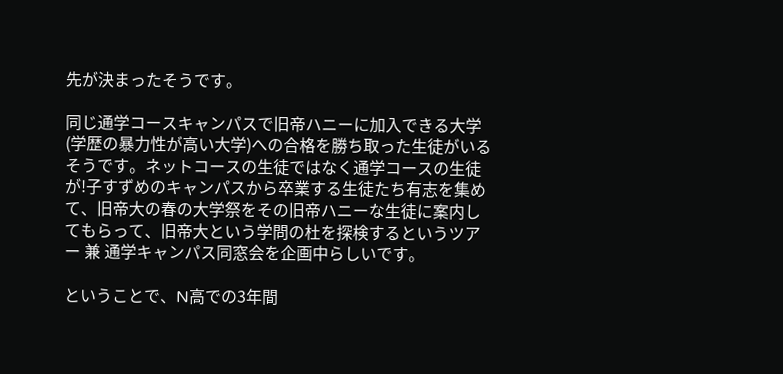先が決まったそうです。

同じ通学コースキャンパスで旧帝ハニーに加入できる大学(学歴の暴力性が高い大学)への合格を勝ち取った生徒がいるそうです。ネットコースの生徒ではなく通学コースの生徒が!子すずめのキャンパスから卒業する生徒たち有志を集めて、旧帝大の春の大学祭をその旧帝ハニーな生徒に案内してもらって、旧帝大という学問の杜を探検するというツアー 兼 通学キャンパス同窓会を企画中らしいです。

ということで、N高での3年間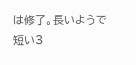は修了。長いようで短い3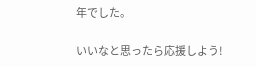年でした。

いいなと思ったら応援しよう!